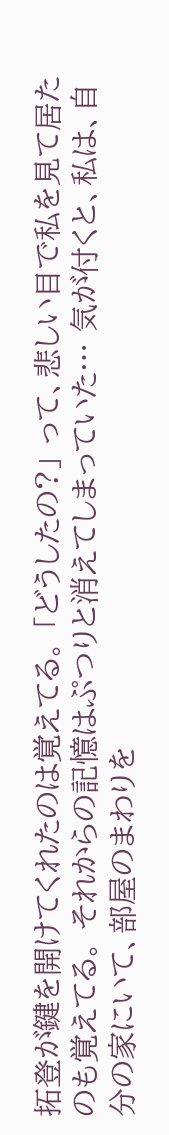拓登が鍵を開けてくれたのは覚えてる。 「どうしたの?」 って、悲しい目で私を見て居たのも覚えてる。 それからの記憶はぷつりと消えてしまっていた… 気が付くと、私は、自分の家にいて、部屋のまわりを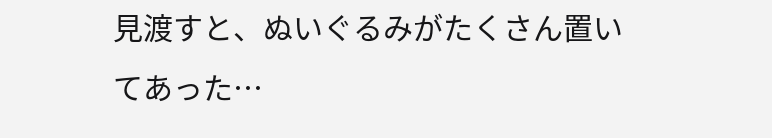見渡すと、ぬいぐるみがたくさん置いてあった…